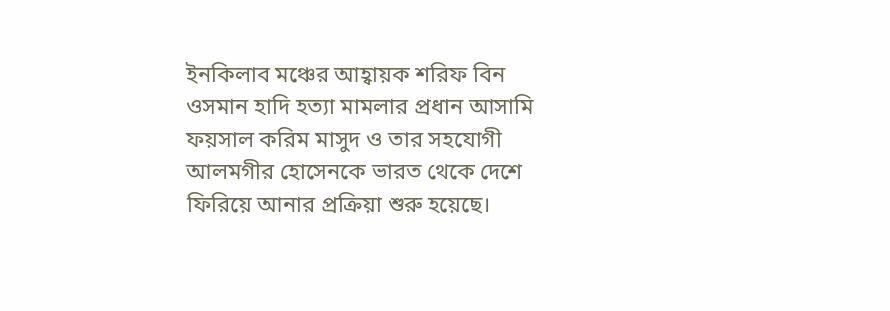ইনকিলাব মঞ্চের আহ্বায়ক শরিফ বিন ওসমান হাদি হত্যা মামলার প্রধান আসামি ফয়সাল করিম মাসুদ ও তার সহযোগী আলমগীর হোসেনকে ভারত থেকে দেশে ফিরিয়ে আনার প্রক্রিয়া শুরু হয়েছে।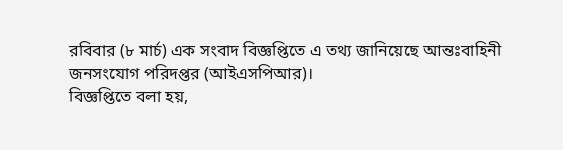রবিবার (৮ মার্চ) এক সংবাদ বিজ্ঞপ্তিতে এ তথ্য জানিয়েছে আন্তঃবাহিনী জনসংযোগ পরিদপ্তর (আইএসপিআর)।
বিজ্ঞপ্তিতে বলা হয়,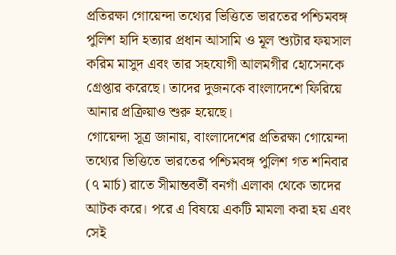প্রতিরক্ষা গোয়েন্দা তথ্যের ভিত্তিতে ভারতের পশ্চিমবঙ্গ পুলিশ হাদি হত্যার প্রধান আসামি ও মূল শ্যুটার ফয়সাল করিম মাসুদ এবং তার সহযোগী আলমগীর হোসেনকে গ্রেপ্তার করেছে। তাদের দুজনকে বাংলাদেশে ফিরিয়ে আনার প্রক্রিয়াও শুরু হয়েছে।
গোয়েন্দা সূত্র জানায়, বাংলাদেশের প্রতিরক্ষা গোয়েন্দা তথ্যের ভিত্তিতে ভারতের পশ্চিমবঙ্গ পুলিশ গত শনিবার (৭ মার্চ) রাতে সীমান্তবর্তী বনগাঁ এলাকা থেকে তাদের আটক করে। পরে এ বিষয়ে একটি মামলা করা হয় এবং সেই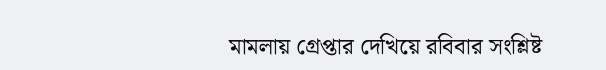মামলায় গ্রেপ্তার দেখিয়ে রবিবার সংশ্লিষ্ট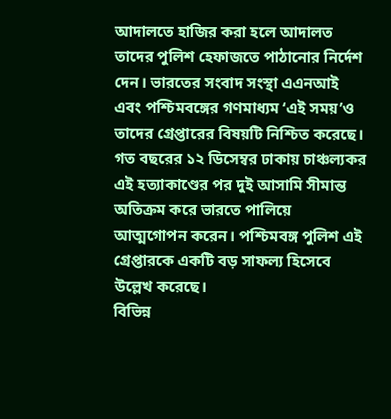আদালতে হাজির করা হলে আদালত তাদের পুলিশ হেফাজতে পাঠানোর নির্দেশ দেন। ভারতের সংবাদ সংস্থা এএনআই এবং পশ্চিমবঙ্গের গণমাধ্যম ‘এই সময়’ও তাদের গ্রেপ্তারের বিষয়টি নিশ্চিত করেছে।
গত বছরের ১২ ডিসেম্বর ঢাকায় চাঞ্চল্যকর এই হত্যাকাণ্ডের পর দুই আসামি সীমান্ত অতিক্রম করে ভারতে পালিয়ে আত্মগোপন করেন। পশ্চিমবঙ্গ পুলিশ এই গ্রেপ্তারকে একটি বড় সাফল্য হিসেবে উল্লেখ করেছে।
বিভিন্ন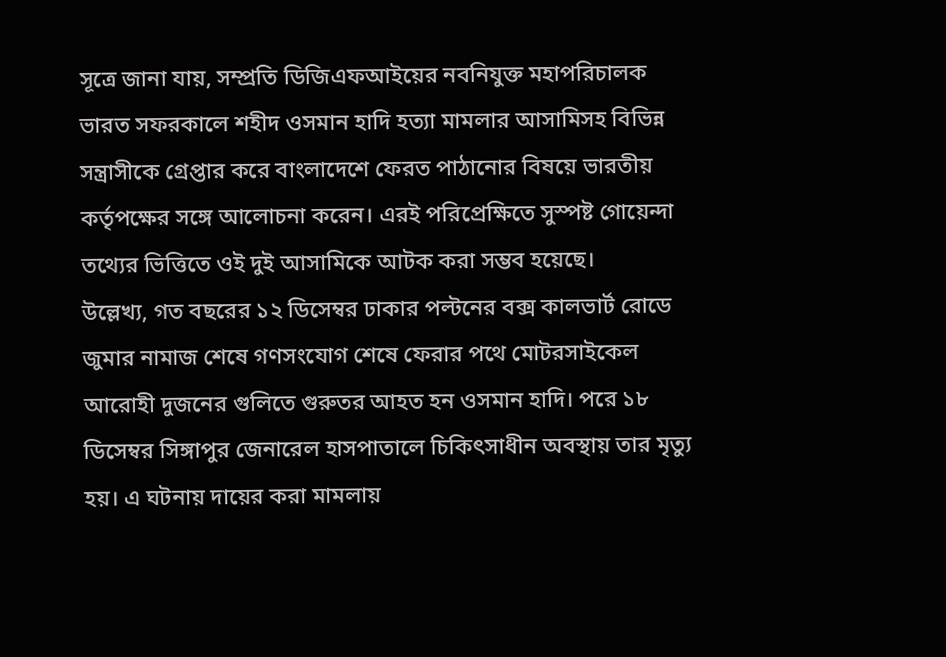সূত্রে জানা যায়, সম্প্রতি ডিজিএফআইয়ের নবনিযুক্ত মহাপরিচালক ভারত সফরকালে শহীদ ওসমান হাদি হত্যা মামলার আসামিসহ বিভিন্ন সন্ত্রাসীকে গ্রেপ্তার করে বাংলাদেশে ফেরত পাঠানোর বিষয়ে ভারতীয় কর্তৃপক্ষের সঙ্গে আলোচনা করেন। এরই পরিপ্রেক্ষিতে সুস্পষ্ট গোয়েন্দা তথ্যের ভিত্তিতে ওই দুই আসামিকে আটক করা সম্ভব হয়েছে।
উল্লেখ্য, গত বছরের ১২ ডিসেম্বর ঢাকার পল্টনের বক্স কালভার্ট রোডে জুমার নামাজ শেষে গণসংযোগ শেষে ফেরার পথে মোটরসাইকেল আরোহী দুজনের গুলিতে গুরুতর আহত হন ওসমান হাদি। পরে ১৮ ডিসেম্বর সিঙ্গাপুর জেনারেল হাসপাতালে চিকিৎসাধীন অবস্থায় তার মৃত্যু হয়। এ ঘটনায় দায়ের করা মামলায়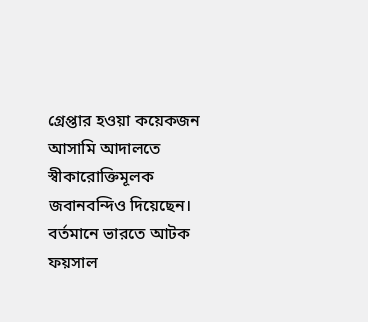গ্রেপ্তার হওয়া কয়েকজন আসামি আদালতে স্বীকারোক্তিমূলক জবানবন্দিও দিয়েছেন।
বর্তমানে ভারতে আটক ফয়সাল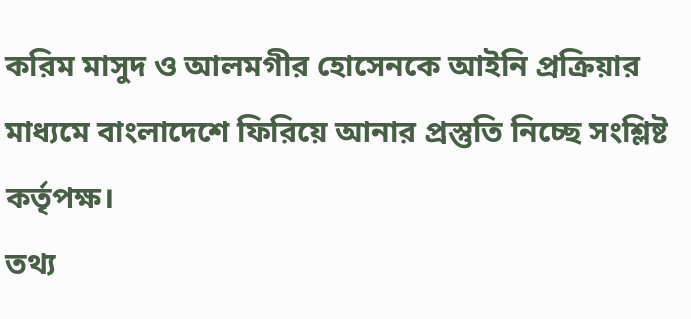করিম মাসুদ ও আলমগীর হোসেনকে আইনি প্রক্রিয়ার মাধ্যমে বাংলাদেশে ফিরিয়ে আনার প্রস্তুতি নিচ্ছে সংশ্লিষ্ট কর্তৃপক্ষ।
তথ্য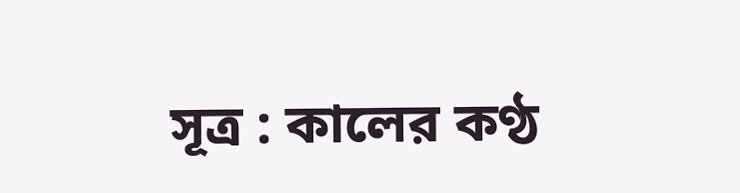সূত্র : কালের কণ্ঠ